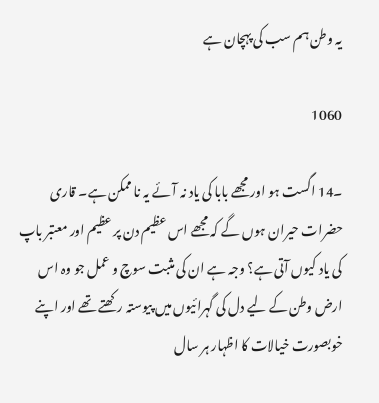یہ وطن ہم سب کی پہچان ہے

1060

۔14 اگست ہو اور مجھے بابا کی یاد نہ آئے یہ نا ممکن ہے۔ قاری حضرات حیران ہوں گے کہ مجھے اس عظیم دن پر عظیم اور معتبر باپ کی یاد کیوں آتی ہے؟ وجہ ہے ان کی مثبت سوچ و عمل جو وہ اس ارض وطن کے لیے دل کی گہرائیوں میں پیوستہ رکھتے تھے اور اپنے خوبصورت خیالات کا اظہار ہر سال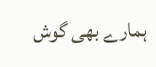ہمارے بھی گوش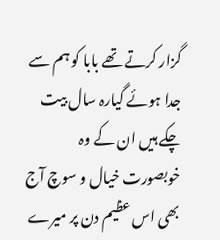گزار کرتے تھے بابا کو ہم سے جدا ہوئے گیارہ سال بیت چکے ہیں ان کے وہ خوبصورت خیال و سوچ آج بھی اس عظیم دن پر میرے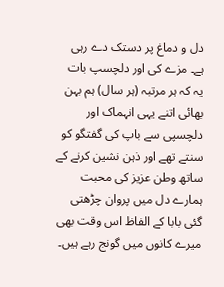دل و دماغ پر دستک دے رہی ہے۔ مزے کی اور دلچسپ بات یہ کہ ہر مرتبہ (ہر سال) ہم بہن بھائی اتنے یہی انہماک اور دلچسپی سے باپ کی گفتگو کو سنتے تھے اور ذہن نشین کرنے کے ساتھ وطن عزیز کی محبت ہمارے دل میں پروان چڑھتی گئی بابا کے الفاظ اس وقت بھی میرے کانوں میں گونج رہے ہیں۔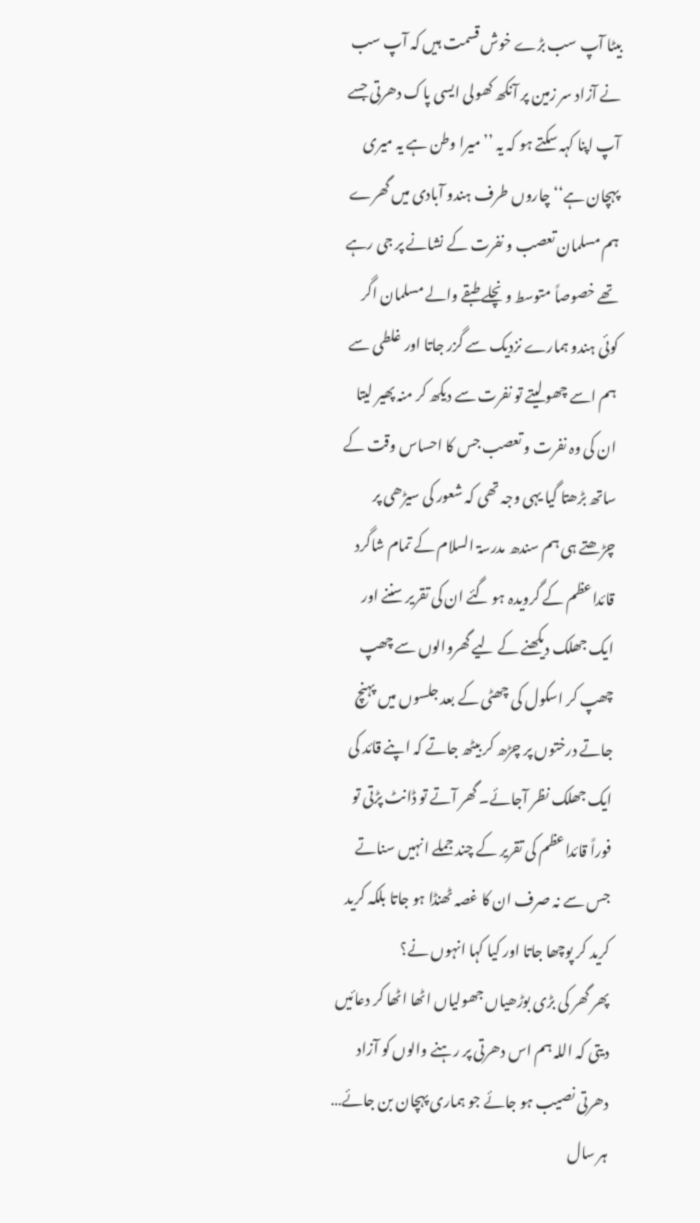بیٹا آپ سب بڑے خوش قسمت ہیں کہ آپ سب نے آزاد سر زمین پر آنکھ کھولی ایسی پاک دھرتی جسے آپ اپنا کہہ سکتے ہو کہ یہ ’’میرا وطن ہے یہ میری پہچان ہے‘‘ چاروں طرف ہندو آبادی میں گھرے ہم مسلمان تعصب و نفرت کے نشانے پر جی رہے تھے خصوصاً متوسط و نچلے طبقے والے مسلمان اگر کوئی ہندو ہمارے نزدیک سے گزر جاتا اور غلطی سے ہم اسے چھو لیتے تو نفرت سے دیکھ کر منہ پھیر لیتا ان کی وہ نفرت و تعصب جس کا احساس وقت کے ساتھ بڑھتا گیا یہی وجہ تھی کہ شعور کی سیڑھی پر چڑھتے ہی ہم سندھ مدرسۃ السلام کے تمام شاگرد قائداعظم کے گرویدہ ہو گئے ان کی تقریر سننے اور ایک جھلک دیکھنے کے لیے گھروالوں سے چھپ چھپ کر اسکول کی چھٹی کے بعد جلسوں میں پہنچ جاتے درختوں پر چڑھ کر بیٹھ جاتے کہ اپنے قائد کی ایک جھلک نظر آجائے۔ گھر آتے تو ڈانٹ پڑتی تو فوراً قائداعظم کی تقریر کے چند جملے انہیں سناتے جس سے نہ صرف ان کا غصہ ٹھنڈا ہو جاتا بلکہ کرید کرید کر پوچھا جاتا اور کیا کہا انہوں نے؟
پھر گھر کی بڑی بوڑھیاں جھولیاں اٹھا اٹھا کر دعائیں دیتی کہ اللہ ہم اس دھرتی پر رہنے والوں کو آزاد دھرتی نصیب ہو جائے جو ہماری پہچان بن جائے…
ہر سال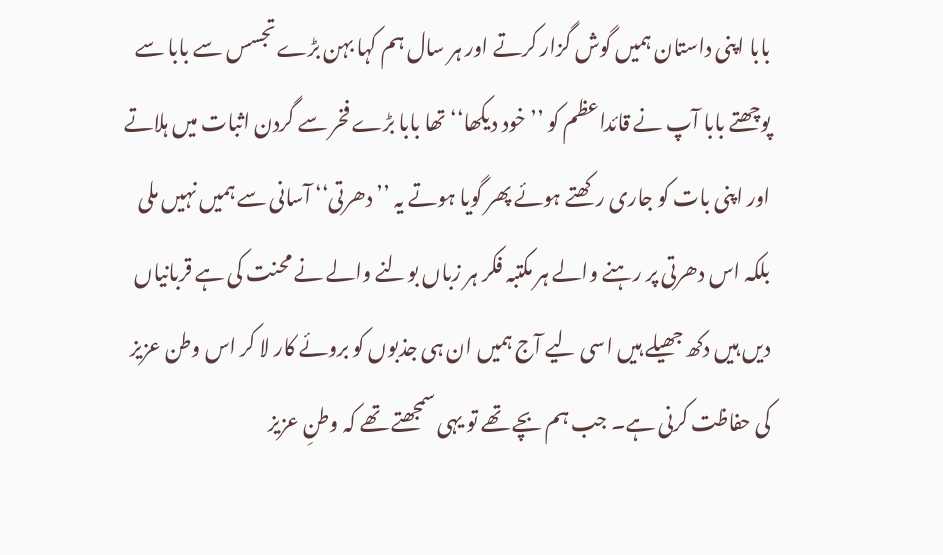بابا اپنی داستان ہمیں گوش گزار کرتے اور ہر سال ہم کہا بہن بڑے تجسس سے بابا سے پوچھتے بابا آپ نے قائداعظم کو ’’خود دیکھا‘‘ تھا بابا بڑے فخر سے گردن اثبات میں ہلاتے اور اپنی بات کو جاری رکھتے ہوئے پھر گویا ہوتے یہ ’’دھرتی‘‘ آسانی سے ہمیں نہیں ملی بلکہ اس دھرتی پر رہنے والے ہر مکتبہ فکر ہر زباں بولنے والے نے محنت کی ہے قربانیاں دیں ہیں دکھ جھیلے ہیں اسی لیے آج ہمیں ان ہی جذبوں کو بروئے کار لا کر اس وطن عزیز کی حفاظت کرنی ہے۔ جب ہم بچے تھے تو یہی سمجھتے تھے کہ وطنِ عزیز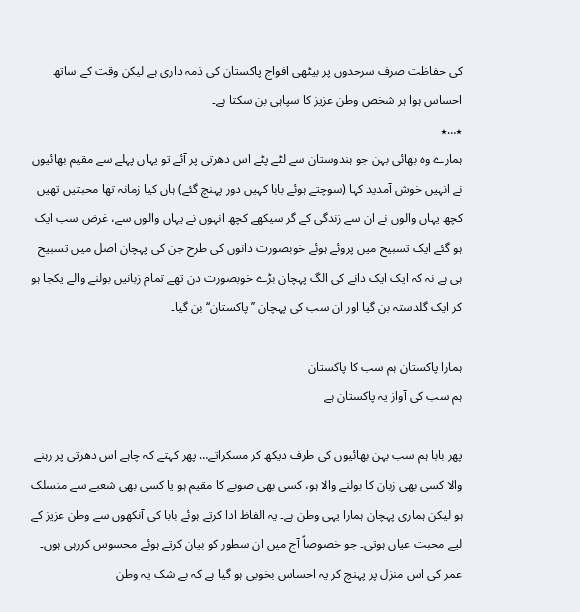کی حفاظت صرف سرحدوں پر بیٹھی افواج پاکستان کی ذمہ داری ہے لیکن وقت کے ساتھ احساس ہوا ہر شخص وطن عزیز کا سپاہی بن سکتا ہے۔
٭…٭
ہمارے وہ بھائی بہن جو ہندوستان سے لٹے پٹے اس دھرتی پر آئے تو یہاں پہلے سے مقیم بھائیوں نے انہیں خوش آمدید کہا (سوچتے ہوئے بابا کہیں دور پہنچ گئے) ہاں کیا زمانہ تھا محبتیں تھیں کچھ یہاں والوں نے ان سے زندگی کے گر سیکھے کچھ انہوں نے یہاں والوں سے، غرض سب ایک ہو گئے ایک تسبیح میں پروئے ہوئے خوبصورت دانوں کی طرح جن کی پہچان اصل میں تسبیح ہی ہے نہ کہ ایک ایک دانے کی الگ پہچان بڑے خوبصورت دن تھے تمام زبانیں بولنے والے یکجا ہو کر ایک گلدستہ بن گیا اور ان سب کی پہچان ’’پاکستان‘‘ بن گیا۔

ہمارا پاکستان ہم سب کا پاکستان
ہم سب کی آواز یہ پاکستان ہے

پھر بابا ہم سب بہن بھائیوں کی طرف دیکھ کر مسکراتے… پھر کہتے کہ چاہے اس دھرتی پر رہنے والا کسی بھی زبان کا بولنے والا ہو، کسی بھی صوبے کا مقیم ہو یا کسی بھی شعبے سے منسلک ہو لیکن ہماری پہچان ہمارا یہی وطن ہے۔ یہ الفاظ ادا کرتے ہوئے بابا کی آنکھوں سے وطن عزیز کے لیے محبت عیاں ہوتی۔ جو خصوصاً آج میں ان سطور کو بیان کرتے ہوئے محسوس کررہی ہوں۔
عمر کی اس منزل پر پہنچ کر یہ احساس بخوبی ہو گیا ہے کہ بے شک یہ وطن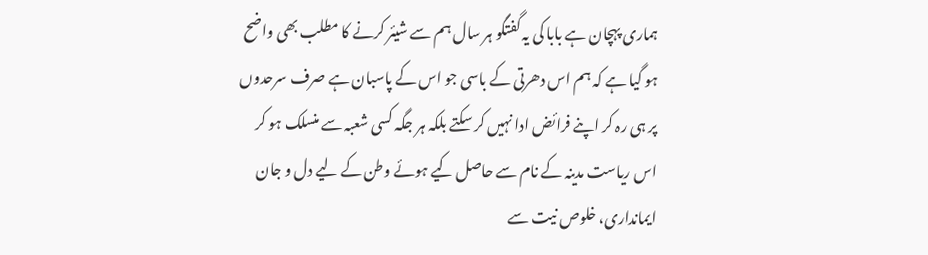ہماری پہچان ہے بابا کی یہ گفتگو ہر سال ہم سے شیئر کرنے کا مطلب بھی واضح ہو گیا ہے کہ ہم اس دھرتی کے باسی جو اس کے پاسبان ہے صرف سرحدوں پر ہی رہ کر اپنے فرائض ادا نہیں کر سکتے بلکہ ہر جگہ کسی شعبہ سے منسلک ہو کر اس ریاست مدینہ کے نام سے حاصل کیے ہوئے وطن کے لیے دل و جان ایمانداری، خلوص نیت سے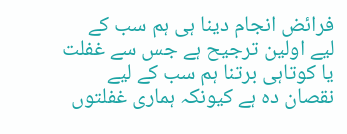فرائض انجام دینا ہی ہم سب کے لیے اولین ترجیح ہے جس سے غفلت یا کوتاہی برتنا ہم سب کے لیے نقصان دہ ہے کیونکہ ہماری غفلتوں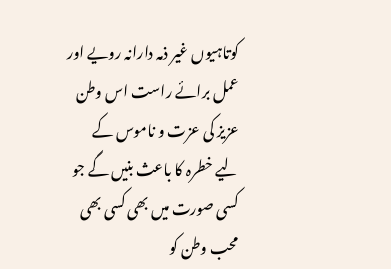کوتاہیوں غیر ذمہ دارانہ رویے اور عمل برائے راست اس وطن عزیز کی عزت و ناموس کے لیے خطرہ کا باعث بنیں گے جو کسی صورت میں بھی کسی بھی محب وطن کو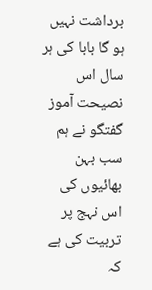برداشت نہیں ہو گا بابا کی ہر سال اس نصیحت آموز گفتگو نے ہم سب بہن بھائیوں کی اس نہج پر تربیت کی ہے کہ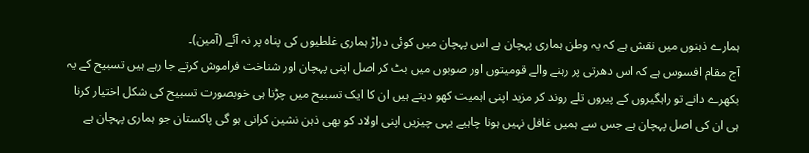ہمارے ذہنوں میں نقش ہے کہ یہ وطن ہماری پہچان ہے اس پہچان میں کوئی دراڑ ہماری غلطیوں کی پناہ پر نہ آئے (آمین)۔
آج مقام افسوس ہے کہ اس دھرتی پر رہنے والے قومیتوں اور صوبوں میں بٹ کر اصل اپنی پہچان اور شناخت فراموش کرتے جا رہے ہیں تسبیح کے یہ بکھرے دانے تو راہگیروں کے پیروں تلے روند کر مزید اپنی اہمیت کھو دیتے ہیں ان کا ایک تسبیح میں چڑنا ہی خوبصورت تسبیح کی شکل اختیار کرنا ہی ان کی اصل پہچان ہے جس سے ہمیں غافل نہیں ہونا چاہیے یہی چیزیں اپنی اولاد کو بھی ذہن نشین کرانی ہو گی پاکستان جو ہماری پہچان ہے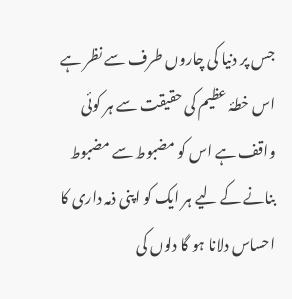جس پر دنیا کی چاروں طرف سے نظر ہے اس خطۂ عظیم کی حقیقت سے ہر کوئی واقف ہے اس کو مضبوط سے مضبوط بنانے کے لیے ہر ایک کو اپنی ذمہ داری کا احساس دلانا ہو گا دلوں کی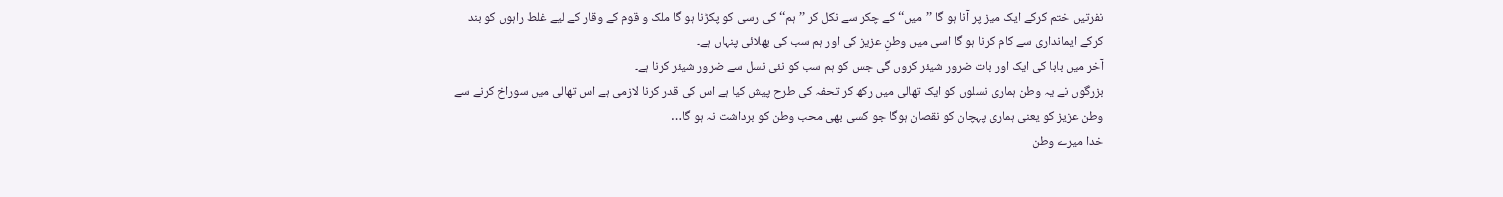نفرتیں ختم کرکے ایک میز پر آنا ہو گا ’’میں‘‘ کے چکر سے نکل کر ’’ہم‘‘ کی رسی کو پکڑنا ہو گا ملک و قوم کے وقار کے لیے غلط راہوں کو بند کرکے ایمانداری سے کام کرنا ہو گا اسی میں وطنِ عزیز کی اور ہم سب کی بھلائی پنہاں ہے۔
آخر میں بابا کی ایک اور بات ضرور شیئر کروں گی جس کو ہم سب کو نئی نسل سے ضرور شیئر کرنا ہے۔
بزرگوں نے یہ وطن ہماری نسلوں کو ایک تھالی میں رکھ کر تحفہ کی طرح پیش کیا ہے اس کی قدر کرنا لازمی ہے اس تھالی میں سوراخ کرنے سے وطن عزیز کو یعنی ہماری پہچان کو نقصان ہوگا جو کسی بھی محب وطن کو برداشت نہ ہو گا…
خدا میرے وطن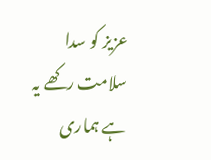عزیز کو سدا سلامت رکھے یہ ہے ہماری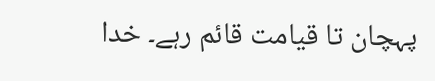پہچان تا قیامت قائم رہے۔ خدا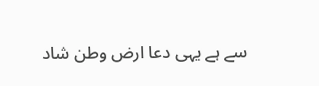سے ہے یہی دعا ارض وطن شاد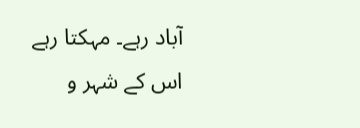آباد رہے۔ مہکتا رہے اس کے شہر و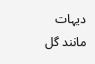دیہات مانند گل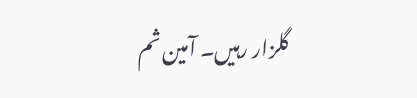گلزار رہیں۔ آمین ثم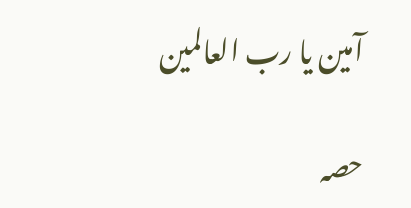آمین یا رب العالمین

حصہ